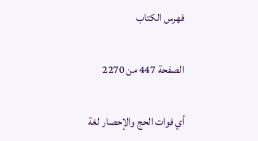فهرس الكتاب

الصفحة 447 من 2270

أي فوات الحج والإحصار لغة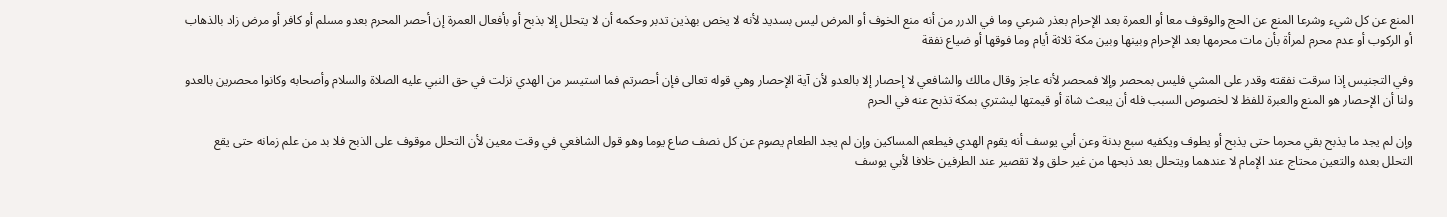المنع عن كل شيء وشرعا المنع عن الحج والوقوف معا أو العمرة بعد الإحرام بعذر شرعي وما في الدرر من أنه منع الخوف أو المرض ليس بسديد لأنه لا يخص بهذين تدبر وحكمه أن لا يتحلل إلا بذبح أو بأفعال العمرة إن أحصر المحرم بعدو مسلم أو كافر أو مرض زاد بالذهاب أو الركوب أو عدم محرم لمرأة بأن مات محرمها بعد الإحرام وبينها وبين مكة ثلاثة أيام وما فوقها أو ضياع نفقة

وفي التجنيس إذا سرقت نفقته وقدر على المشي فليس بمحصر وإلا فمحصر لأنه عاجز وقال مالك والشافعي لا إحصار إلا بالعدو لأن آية الإحصار وهي قوله تعالى فإن أحصرتم فما استيسر من الهدي نزلت في حق النبي عليه الصلاة والسلام وأصحابه وكانوا محصرين بالعدو ولنا أن الإحصار هو المنع والعبرة للفظ لا لخصوص السبب فله أن يبعث شاة أو قيمتها ليشتري بمكة تذبح عنه في الحرم

وإن لم يجد ما يذبح بقي محرما حتى يذبح أو يطوف ويكفيه سبع بدنة وعن أبي يوسف أنه يقوم الهدي فيطعم المساكين وإن لم يجد الطعام يصوم عن كل نصف صاع يوما وهو قول الشافعي في وقت معين لأن التحلل موقوف على الذبح فلا بد من علم زمانه حتى يقع التحلل بعده والتعين محتاج عند الإمام لا عندهما ويتحلل بعد ذبحها من غير حلق ولا تقصير عند الطرفين خلافا لأبي يوسف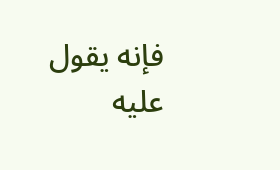فإنه يقول عليه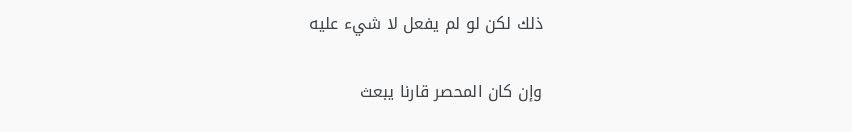ذلك لكن لو لم يفعل لا شيء عليه

وإن كان المحصر قارنا يبعث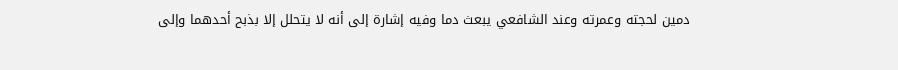دمين لحجته وعمرته وعند الشافعي يبعث دما وفيه إشارة إلى أنه لا يتحلل إلا بذبح أحدهما وإلى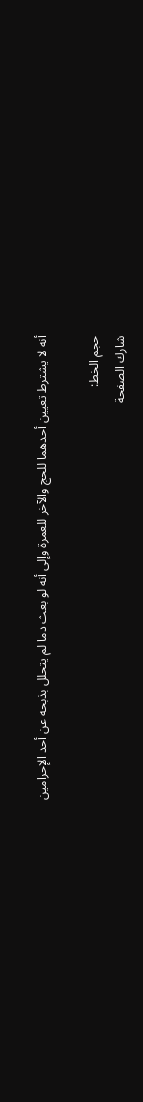أنه لا يشترط تعيين أحدهما للحج والآخر للعمرة وإلى أنه لو بعث دما لم يتحلل بذبحه عن أحد الإحرامين

حجم الخط:
شارك الصفحة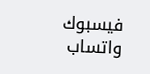فيسبوك واتساب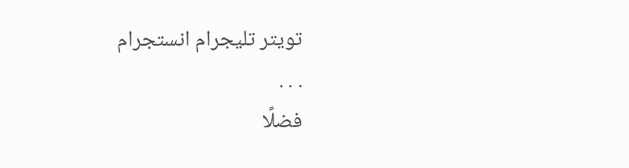تويتر تليجرام انستجرام
. . .
فضلًا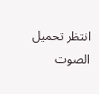انتظر تحميل الصوت